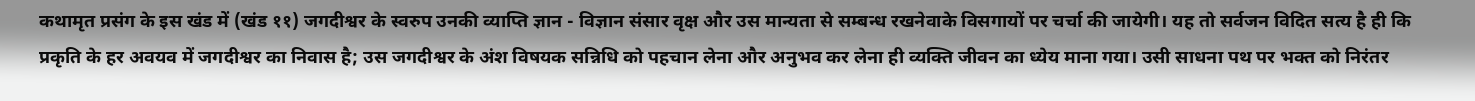कथामृत प्रसंग के इस खंड में (खंड ११) जगदीश्वर के स्वरुप उनकी व्याप्ति ज्ञान - विज्ञान संसार वृक्ष और उस मान्यता से सम्बन्ध रखनेवाके विसगायों पर चर्चा की जायेगी। यह तो सर्वजन विदित सत्य है ही कि प्रकृति के हर अवयव में जगदीश्वर का निवास है; उस जगदीश्वर के अंश विषयक सन्निधि को पहचान लेना और अनुभव कर लेना ही व्यक्ति जीवन का ध्येय माना गया। उसी साधना पथ पर भक्त को निरंतर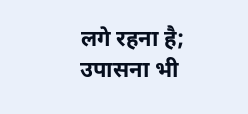लगे रहना है; उपासना भी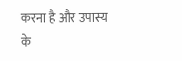करना है और उपास्य के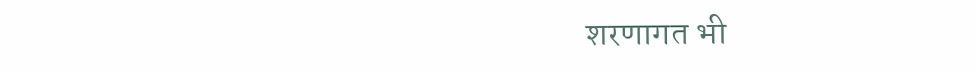शरणागत भी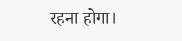रहना होगा।